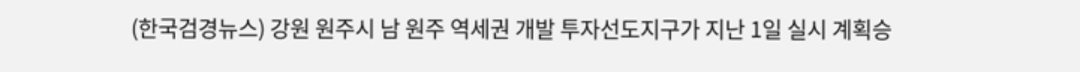(한국검경뉴스) 강원 원주시 남 원주 역세권 개발 투자선도지구가 지난 1일 실시 계획승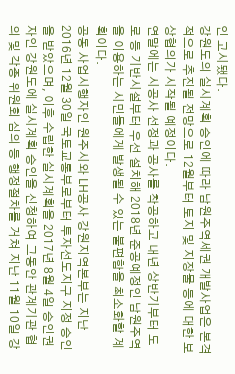인 고시됐다.
강원도의 실시계획 승인에 따라 남원주역세권 개발사업은 본격적으로 추진될 전망으로 12월부터 토지 및 지장물 등에 대한 보상협의가 시작될 예정이다.
연말에는 시공사 선정과 공사를 착공하고 내년 상반기부터 도로 등 기반시설부터 우선 설치해 2018년 준공예정인 남원주역을 이용하는 시민들에게 발생될 수 있는 불편함을 최소화할 계획이다.
공동 사업시행자인 원주시와 LH공사 강원지역본부는 지난 2016년 12월 30일 국토교통부로부터 투자선도지구 지정 승인을 받았으며, 이후 수립한 실시계획을 2017년 8월 4일 승인권자인 강원도에 실시계획 승인을 신청하여 그동안 관계기관 협의 및 각종 위원회 심의 등 행정절차를 거쳐 지난 11월 10일 강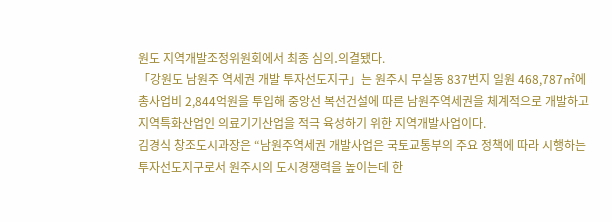원도 지역개발조정위원회에서 최종 심의․의결됐다.
「강원도 남원주 역세권 개발 투자선도지구」는 원주시 무실동 837번지 일원 468,787㎡에 총사업비 2,844억원을 투입해 중앙선 복선건설에 따른 남원주역세권을 체계적으로 개발하고 지역특화산업인 의료기기산업을 적극 육성하기 위한 지역개발사업이다.
김경식 창조도시과장은 “남원주역세권 개발사업은 국토교통부의 주요 정책에 따라 시행하는 투자선도지구로서 원주시의 도시경쟁력을 높이는데 한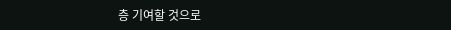층 기여할 것으로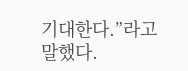기대한다.”라고 말했다.